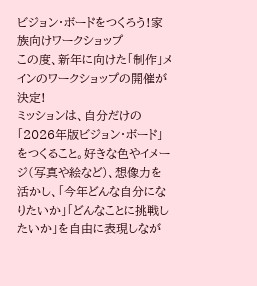ビジョン・ボードをつくろう!家族向けワークショップ
この度、新年に向けた「制作」メインのワークショップの開催が決定!
ミッションは、自分だけの「2026年版ビジョン・ボード」をつくること。好きな色やイメージ(写真や絵など)、想像力を活かし、「今年どんな自分になりたいか」「どんなことに挑戦したいか」を自由に表現しなが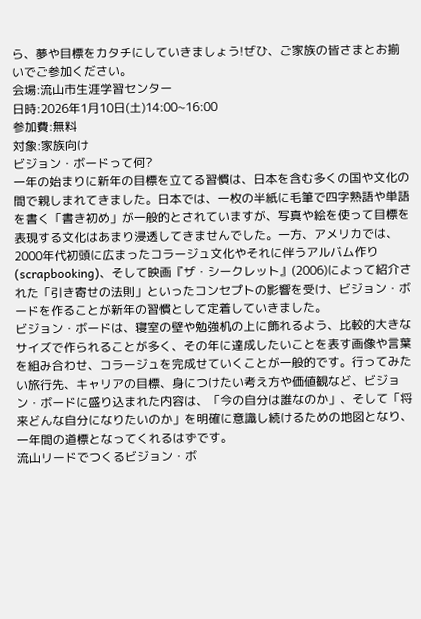ら、夢や目標をカタチにしていきましょう!ぜひ、ご家族の皆さまとお揃いでご参加ください。
会場:流山市生涯学習センター
日時:2026年1月10日(土)14:00~16:00
参加費:無料
対象:家族向け
ビジョン・ボードって何?
一年の始まりに新年の目標を立てる習慣は、日本を含む多くの国や文化の間で親しまれてきました。日本では、一枚の半紙に毛筆で四字熟語や単語を書く「書き初め」が一般的とされていますが、写真や絵を使って目標を表現する文化はあまり浸透してきませんでした。一方、アメリカでは、2000年代初頭に広まったコラージュ文化やそれに伴うアルバム作り(scrapbooking)、そして映画『ザ・シークレット』(2006)によって紹介された「引き寄せの法則」といったコンセプトの影響を受け、ビジョン・ボードを作ることが新年の習慣として定着していきました。
ビジョン・ボードは、寝室の壁や勉強机の上に飾れるよう、比較的大きなサイズで作られることが多く、その年に達成したいことを表す画像や言葉を組み合わせ、コラージュを完成せていくことが一般的です。行ってみたい旅行先、キャリアの目標、身につけたい考え方や価値観など、ビジョン・ボードに盛り込まれた内容は、「今の自分は誰なのか」、そして「将来どんな自分になりたいのか」を明確に意識し続けるための地図となり、一年間の道標となってくれるはずです。
流山リードでつくるビジョン・ボ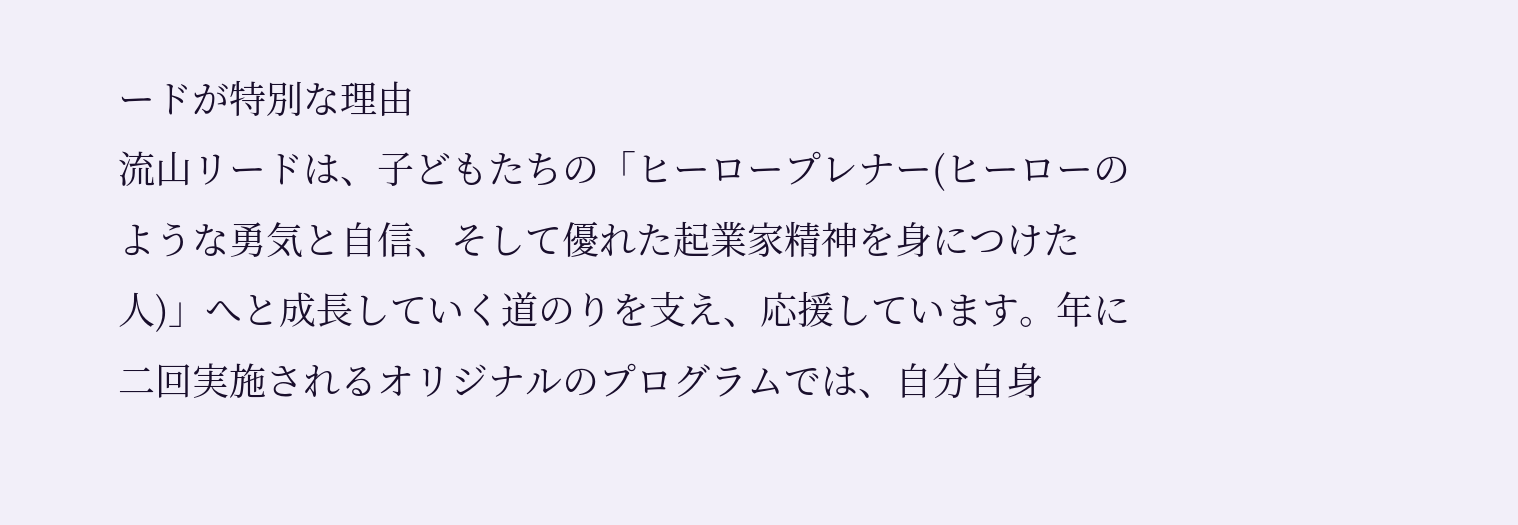ードが特別な理由
流山リードは、子どもたちの「ヒーロープレナー(ヒーローのような勇気と自信、そして優れた起業家精神を身につけた人)」へと成長していく道のりを支え、応援しています。年に二回実施されるオリジナルのプログラムでは、自分自身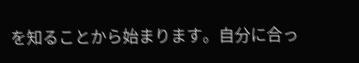を知ることから始まります。自分に合っ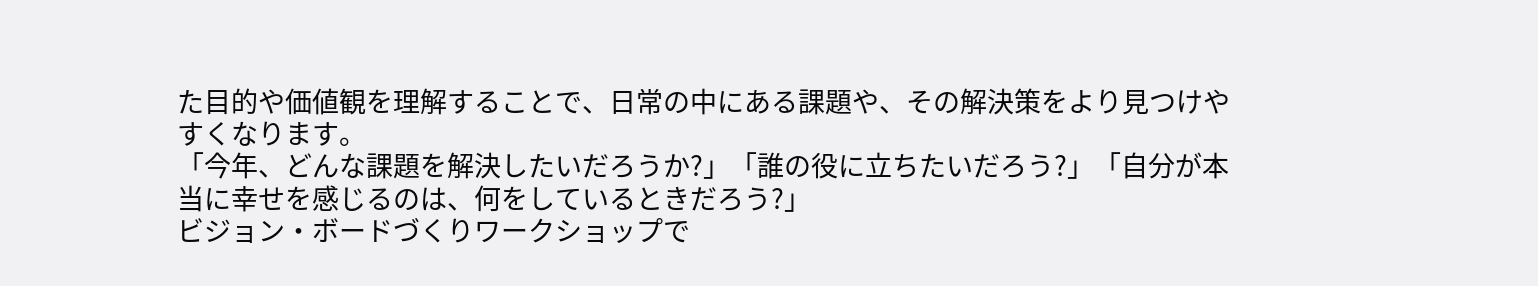た目的や価値観を理解することで、日常の中にある課題や、その解決策をより見つけやすくなります。
「今年、どんな課題を解決したいだろうか?」「誰の役に立ちたいだろう?」「自分が本当に幸せを感じるのは、何をしているときだろう?」
ビジョン・ボードづくりワークショップで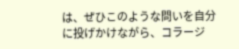は、ぜひこのような問いを自分に投げかけながら、コラージ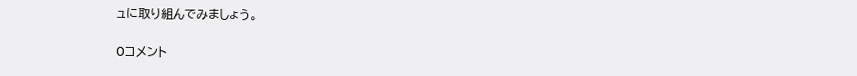ュに取り組んでみましょう。

0コメント